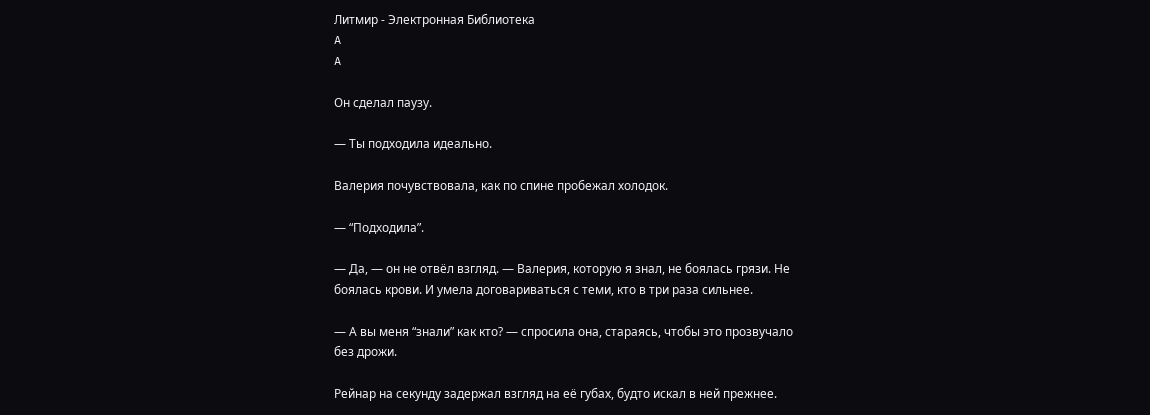Литмир - Электронная Библиотека
A
A

Он сделал паузу.

— Ты подходила идеально.

Валерия почувствовала, как по спине пробежал холодок.

— “Подходила”.

— Да, — он не отвёл взгляд. — Валерия, которую я знал, не боялась грязи. Не боялась крови. И умела договариваться с теми, кто в три раза сильнее.

— А вы меня “знали” как кто? — спросила она, стараясь, чтобы это прозвучало без дрожи.

Рейнар на секунду задержал взгляд на её губах, будто искал в ней прежнее.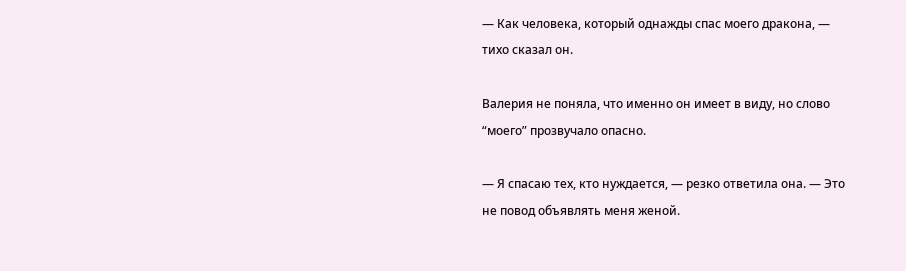— Как человека, который однажды спас моего дракона, — тихо сказал он.

Валерия не поняла, что именно он имеет в виду, но слово “моего” прозвучало опасно.

— Я спасаю тех, кто нуждается, — резко ответила она. — Это не повод объявлять меня женой.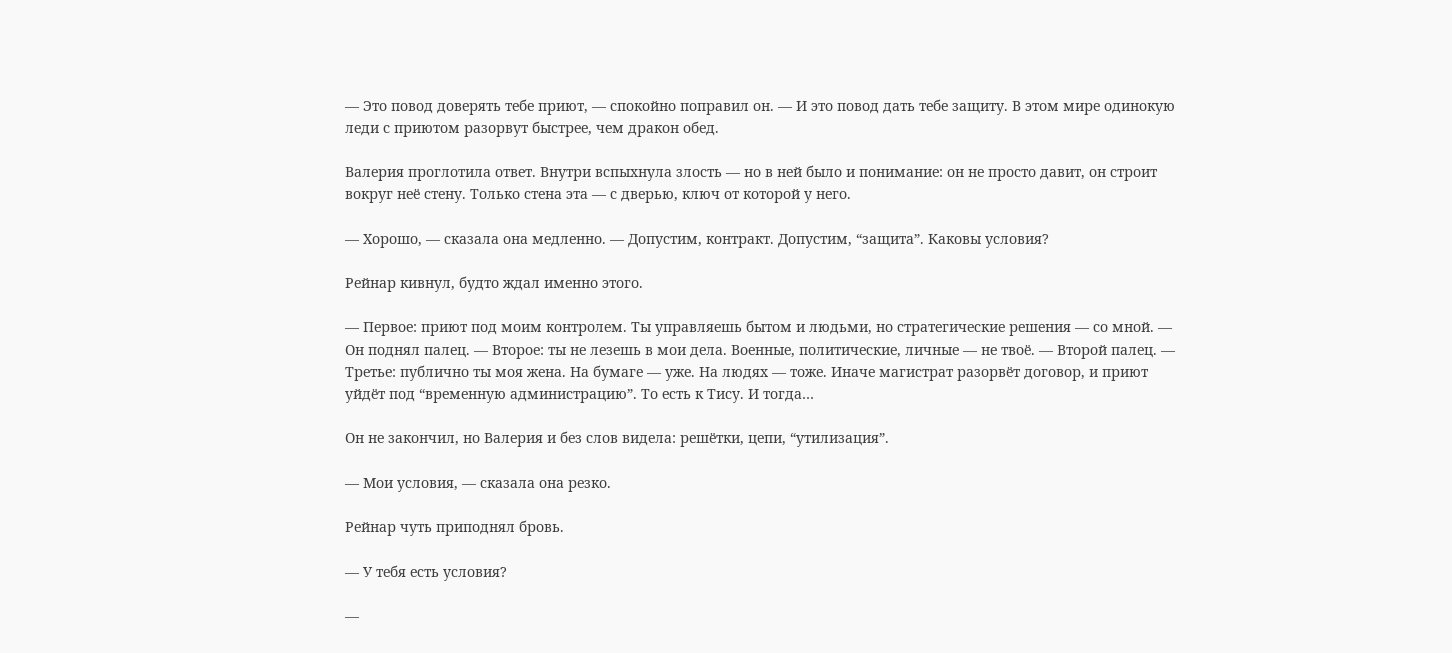— Это повод доверять тебе приют, — спокойно поправил он. — И это повод дать тебе защиту. В этом мире одинокую леди с приютом разорвут быстрее, чем дракон обед.

Валерия проглотила ответ. Внутри вспыхнула злость — но в ней было и понимание: он не просто давит, он строит вокруг неё стену. Только стена эта — с дверью, ключ от которой у него.

— Хорошо, — сказала она медленно. — Допустим, контракт. Допустим, “защита”. Каковы условия?

Рейнар кивнул, будто ждал именно этого.

— Первое: приют под моим контролем. Ты управляешь бытом и людьми, но стратегические решения — со мной. — Он поднял палец. — Второе: ты не лезешь в мои дела. Военные, политические, личные — не твоё. — Второй палец. — Третье: публично ты моя жена. На бумаге — уже. На людях — тоже. Иначе магистрат разорвёт договор, и приют уйдёт под “временную администрацию”. То есть к Тису. И тогда…

Он не закончил, но Валерия и без слов видела: решётки, цепи, “утилизация”.

— Мои условия, — сказала она резко.

Рейнар чуть приподнял бровь.

— У тебя есть условия?

—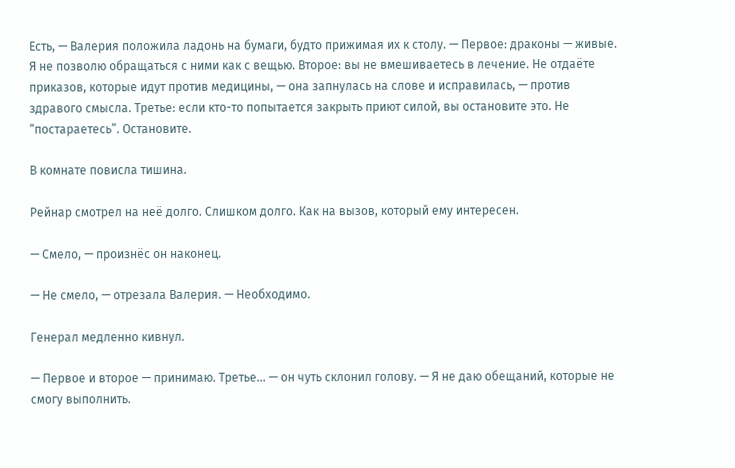Есть, — Валерия положила ладонь на бумаги, будто прижимая их к столу. — Первое: драконы — живые. Я не позволю обращаться с ними как с вещью. Второе: вы не вмешиваетесь в лечение. Не отдаёте приказов, которые идут против медицины, — она запнулась на слове и исправилась, — против здравого смысла. Третье: если кто-то попытается закрыть приют силой, вы остановите это. Не “постараетесь”. Остановите.

В комнате повисла тишина.

Рейнар смотрел на неё долго. Слишком долго. Как на вызов, который ему интересен.

— Смело, — произнёс он наконец.

— Не смело, — отрезала Валерия. — Необходимо.

Генерал медленно кивнул.

— Первое и второе — принимаю. Третье… — он чуть склонил голову. — Я не даю обещаний, которые не смогу выполнить.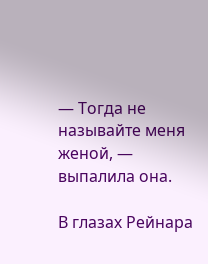— Тогда не называйте меня женой, — выпалила она.

В глазах Рейнара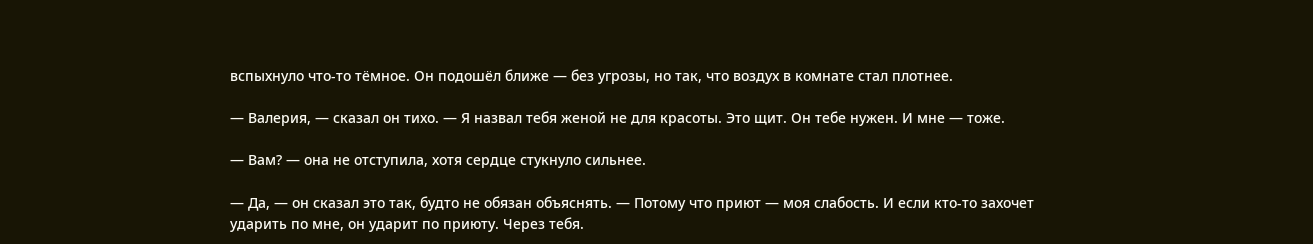вспыхнуло что-то тёмное. Он подошёл ближе — без угрозы, но так, что воздух в комнате стал плотнее.

— Валерия, — сказал он тихо. — Я назвал тебя женой не для красоты. Это щит. Он тебе нужен. И мне — тоже.

— Вам? — она не отступила, хотя сердце стукнуло сильнее.

— Да, — он сказал это так, будто не обязан объяснять. — Потому что приют — моя слабость. И если кто-то захочет ударить по мне, он ударит по приюту. Через тебя.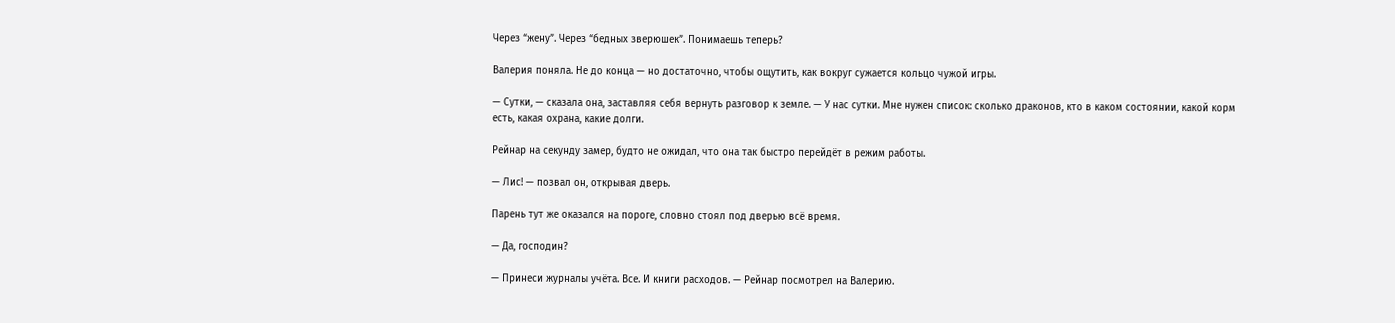Через “жену”. Через “бедных зверюшек”. Понимаешь теперь?

Валерия поняла. Не до конца — но достаточно, чтобы ощутить, как вокруг сужается кольцо чужой игры.

— Сутки, — сказала она, заставляя себя вернуть разговор к земле. — У нас сутки. Мне нужен список: сколько драконов, кто в каком состоянии, какой корм есть, какая охрана, какие долги.

Рейнар на секунду замер, будто не ожидал, что она так быстро перейдёт в режим работы.

— Лис! — позвал он, открывая дверь.

Парень тут же оказался на пороге, словно стоял под дверью всё время.

— Да, господин?

— Принеси журналы учёта. Все. И книги расходов. — Рейнар посмотрел на Валерию.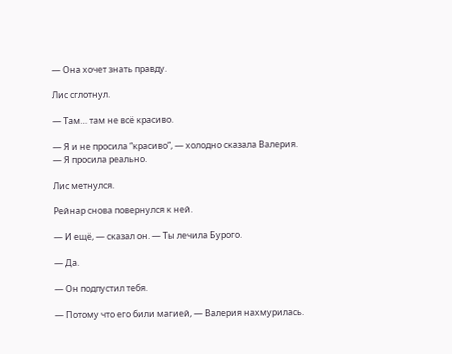— Она хочет знать правду.

Лис сглотнул.

— Там… там не всё красиво.

— Я и не просила “красиво”, — холодно сказала Валерия. — Я просила реально.

Лис метнулся.

Рейнар снова повернулся к ней.

— И ещё, — сказал он. — Ты лечила Бурого.

— Да.

— Он подпустил тебя.

— Потому что его били магией, — Валерия нахмурилась.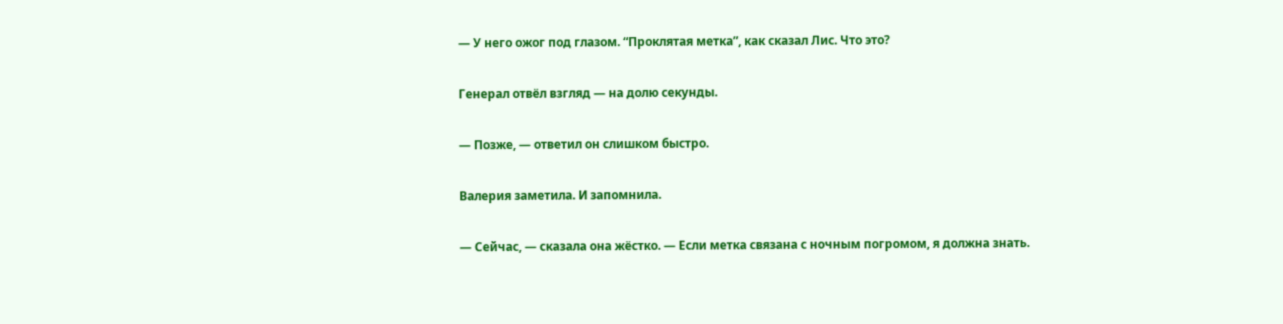— У него ожог под глазом. “Проклятая метка”, как сказал Лис. Что это?

Генерал отвёл взгляд — на долю секунды.

— Позже, — ответил он слишком быстро.

Валерия заметила. И запомнила.

— Сейчас, — сказала она жёстко. — Если метка связана с ночным погромом, я должна знать.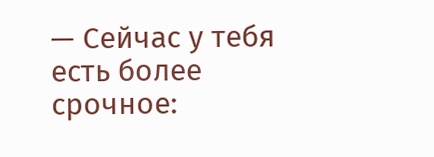— Сейчас у тебя есть более срочное: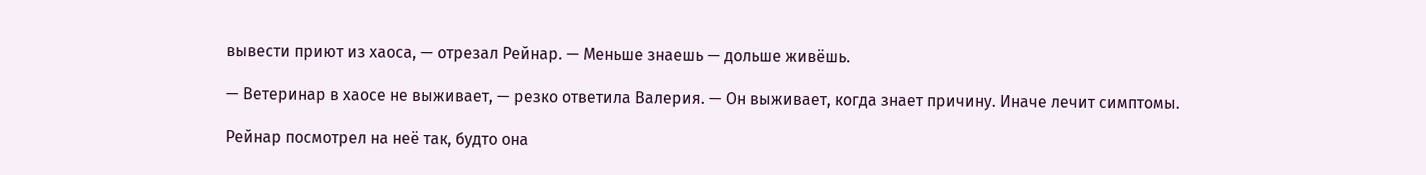вывести приют из хаоса, — отрезал Рейнар. — Меньше знаешь — дольше живёшь.

— Ветеринар в хаосе не выживает, — резко ответила Валерия. — Он выживает, когда знает причину. Иначе лечит симптомы.

Рейнар посмотрел на неё так, будто она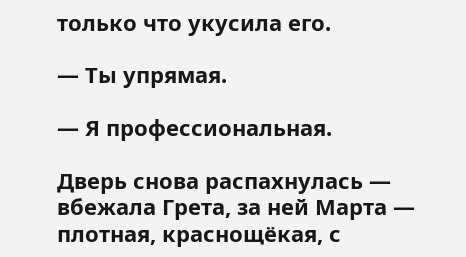только что укусила его.

— Ты упрямая.

— Я профессиональная.

Дверь снова распахнулась — вбежала Грета, за ней Марта — плотная, краснощёкая, с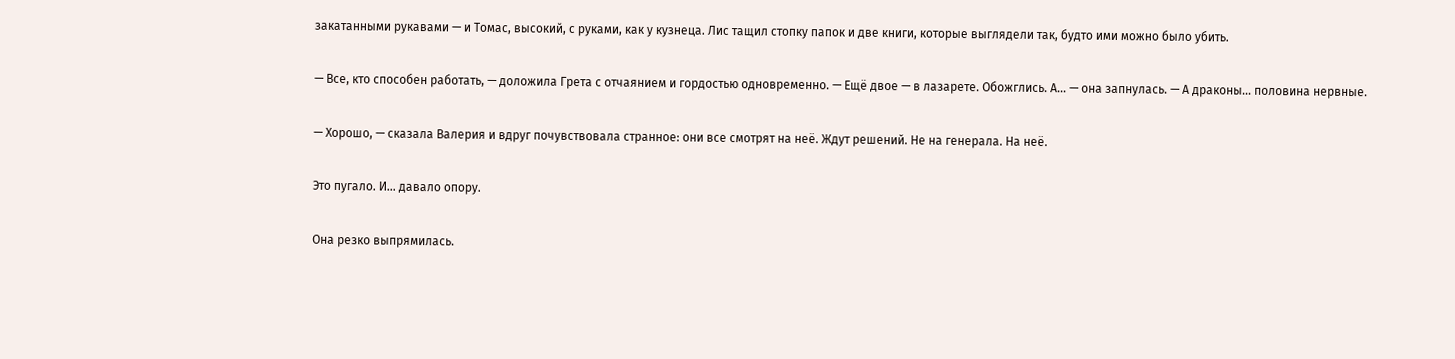закатанными рукавами — и Томас, высокий, с руками, как у кузнеца. Лис тащил стопку папок и две книги, которые выглядели так, будто ими можно было убить.

— Все, кто способен работать, — доложила Грета с отчаянием и гордостью одновременно. — Ещё двое — в лазарете. Обожглись. А… — она запнулась. — А драконы… половина нервные.

— Хорошо, — сказала Валерия и вдруг почувствовала странное: они все смотрят на неё. Ждут решений. Не на генерала. На неё.

Это пугало. И… давало опору.

Она резко выпрямилась.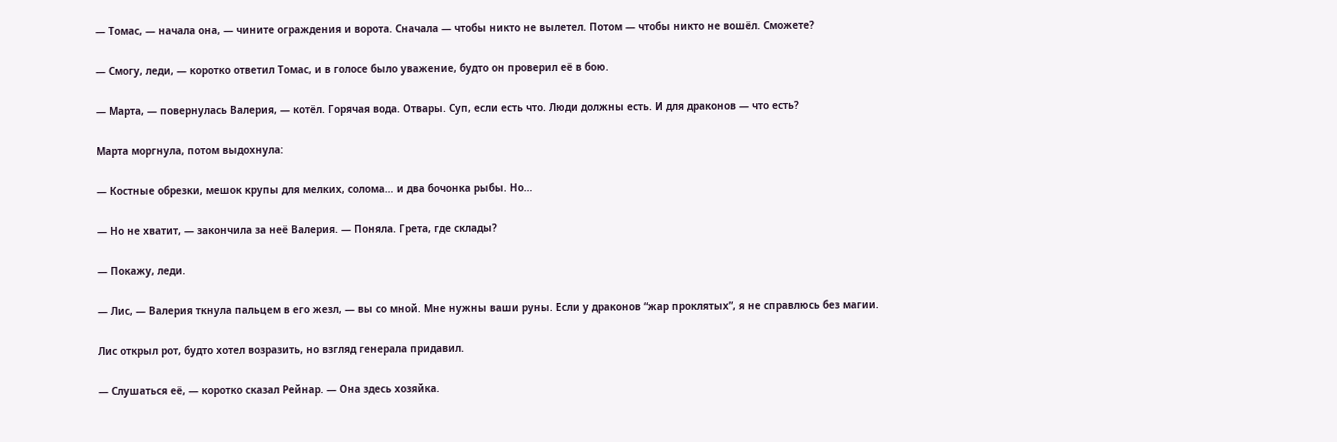— Томас, — начала она, — чините ограждения и ворота. Сначала — чтобы никто не вылетел. Потом — чтобы никто не вошёл. Сможете?

— Смогу, леди, — коротко ответил Томас, и в голосе было уважение, будто он проверил её в бою.

— Марта, — повернулась Валерия, — котёл. Горячая вода. Отвары. Суп, если есть что. Люди должны есть. И для драконов — что есть?

Марта моргнула, потом выдохнула:

— Костные обрезки, мешок крупы для мелких, солома… и два бочонка рыбы. Но…

— Но не хватит, — закончила за неё Валерия. — Поняла. Грета, где склады?

— Покажу, леди.

— Лис, — Валерия ткнула пальцем в его жезл, — вы со мной. Мне нужны ваши руны. Если у драконов “жар проклятых”, я не справлюсь без магии.

Лис открыл рот, будто хотел возразить, но взгляд генерала придавил.

— Слушаться её, — коротко сказал Рейнар. — Она здесь хозяйка.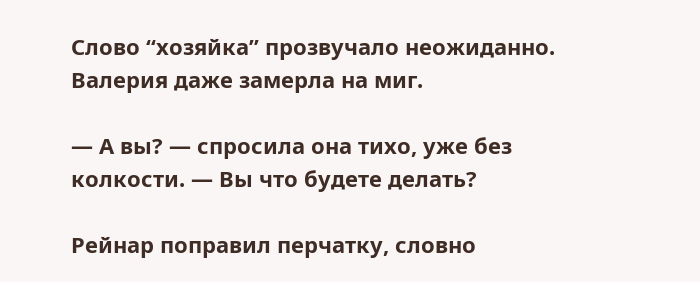Слово “хозяйка” прозвучало неожиданно. Валерия даже замерла на миг.

— А вы? — спросила она тихо, уже без колкости. — Вы что будете делать?

Рейнар поправил перчатку, словно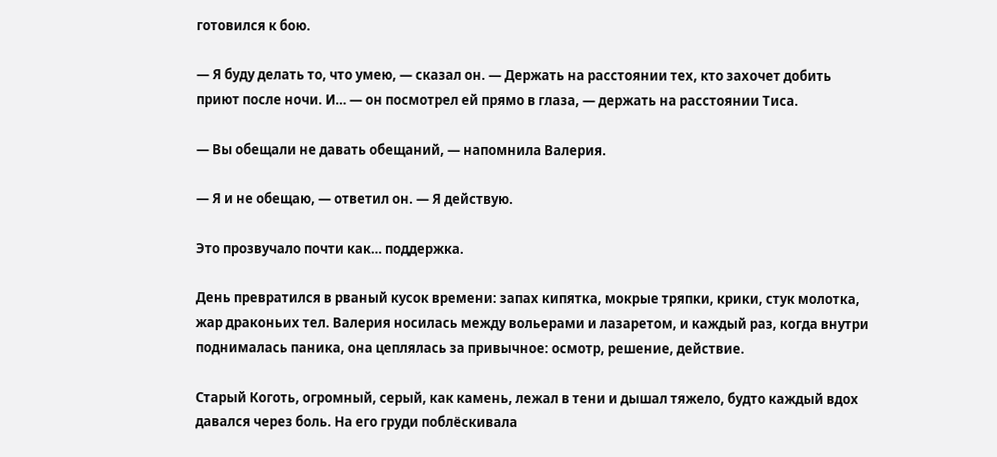готовился к бою.

— Я буду делать то, что умею, — сказал он. — Держать на расстоянии тех, кто захочет добить приют после ночи. И… — он посмотрел ей прямо в глаза, — держать на расстоянии Тиса.

— Вы обещали не давать обещаний, — напомнила Валерия.

— Я и не обещаю, — ответил он. — Я действую.

Это прозвучало почти как… поддержка.

День превратился в рваный кусок времени: запах кипятка, мокрые тряпки, крики, стук молотка, жар драконьих тел. Валерия носилась между вольерами и лазаретом, и каждый раз, когда внутри поднималась паника, она цеплялась за привычное: осмотр, решение, действие.

Старый Коготь, огромный, серый, как камень, лежал в тени и дышал тяжело, будто каждый вдох давался через боль. На его груди поблёскивала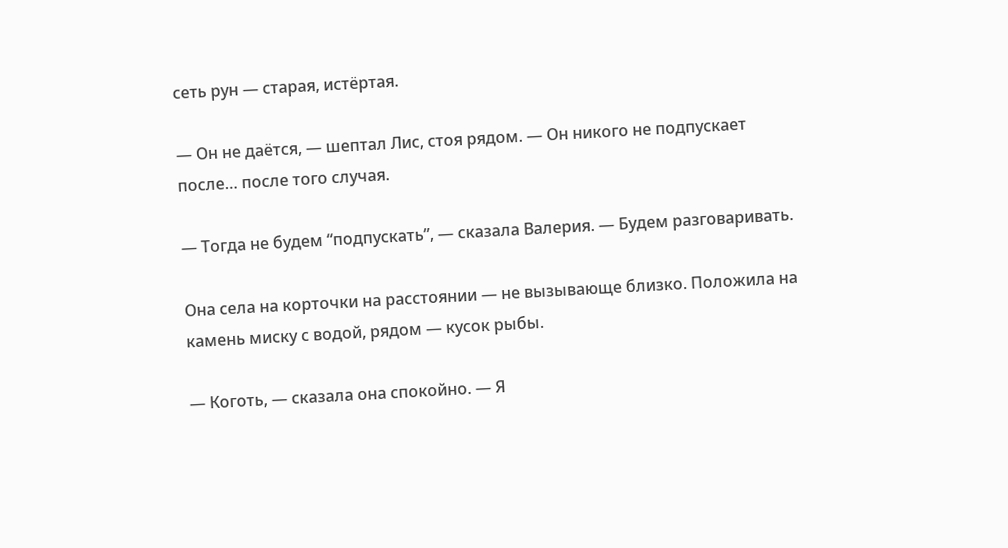сеть рун — старая, истёртая.

— Он не даётся, — шептал Лис, стоя рядом. — Он никого не подпускает после… после того случая.

— Тогда не будем “подпускать”, — сказала Валерия. — Будем разговаривать.

Она села на корточки на расстоянии — не вызывающе близко. Положила на камень миску с водой, рядом — кусок рыбы.

— Коготь, — сказала она спокойно. — Я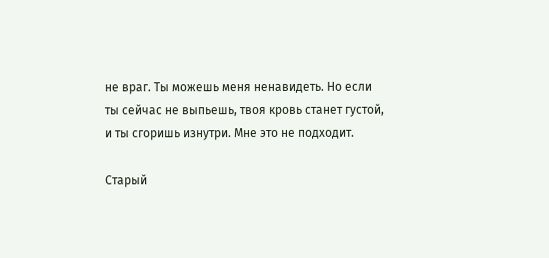не враг. Ты можешь меня ненавидеть. Но если ты сейчас не выпьешь, твоя кровь станет густой, и ты сгоришь изнутри. Мне это не подходит.

Старый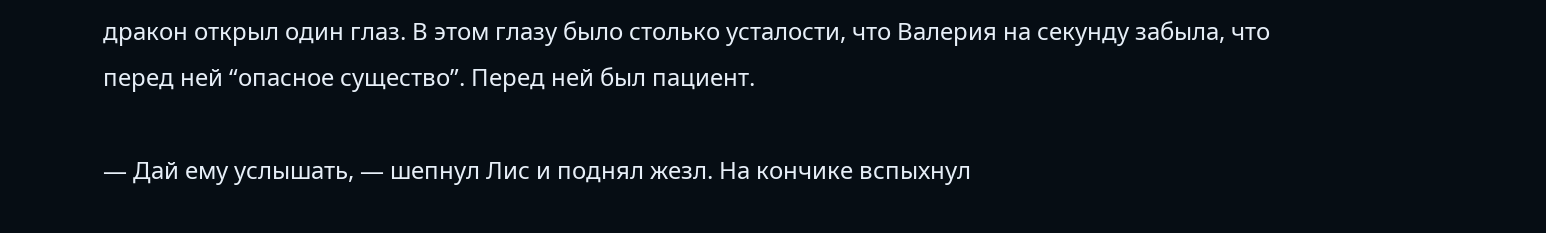дракон открыл один глаз. В этом глазу было столько усталости, что Валерия на секунду забыла, что перед ней “опасное существо”. Перед ней был пациент.

— Дай ему услышать, — шепнул Лис и поднял жезл. На кончике вспыхнул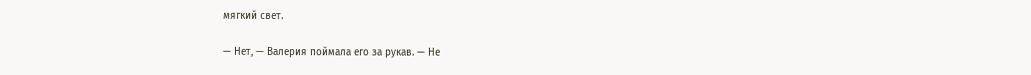мягкий свет.

— Нет, — Валерия поймала его за рукав. — Не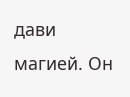дави магией. Он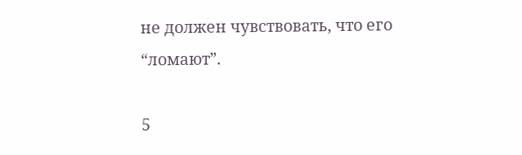не должен чувствовать, что его “ломают”.

5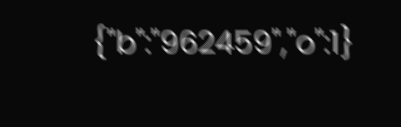{"b":"962459","o":1}